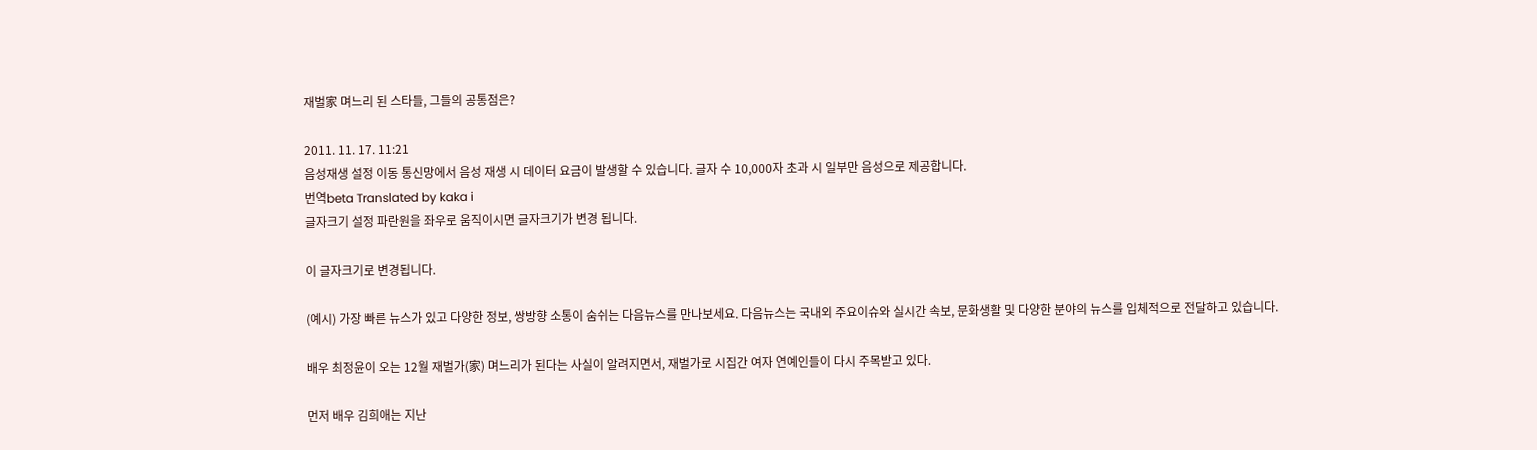재벌家 며느리 된 스타들, 그들의 공통점은?

2011. 11. 17. 11:21
음성재생 설정 이동 통신망에서 음성 재생 시 데이터 요금이 발생할 수 있습니다. 글자 수 10,000자 초과 시 일부만 음성으로 제공합니다.
번역beta Translated by kaka i
글자크기 설정 파란원을 좌우로 움직이시면 글자크기가 변경 됩니다.

이 글자크기로 변경됩니다.

(예시) 가장 빠른 뉴스가 있고 다양한 정보, 쌍방향 소통이 숨쉬는 다음뉴스를 만나보세요. 다음뉴스는 국내외 주요이슈와 실시간 속보, 문화생활 및 다양한 분야의 뉴스를 입체적으로 전달하고 있습니다.

배우 최정윤이 오는 12월 재벌가(家) 며느리가 된다는 사실이 알려지면서, 재벌가로 시집간 여자 연예인들이 다시 주목받고 있다.

먼저 배우 김희애는 지난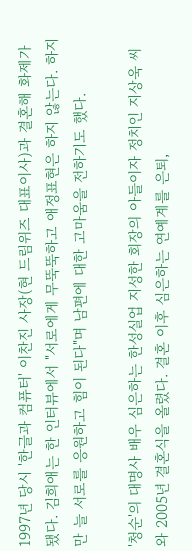1997년 당시 '한글과 컴퓨터' 이찬진 사장(현 드림위즈 대표이사)과 결혼해 화제가 됐다. 김희애는 한 인터뷰에서 "서로에게 무뚝뚝하고 애정표현은 하지 않는다. 하지만 늘 서로를 응원하고 힘이 된다"며 남편에 대한 고마움을 전하기도 했다.

'청순'의 대명사 배우 심은하는 한성실업 지성한 회장의 아들이자 정치인 지상욱 씨와 2005년 결혼식을 올렸다. 결혼 이후 심은하는 연예계를 은퇴,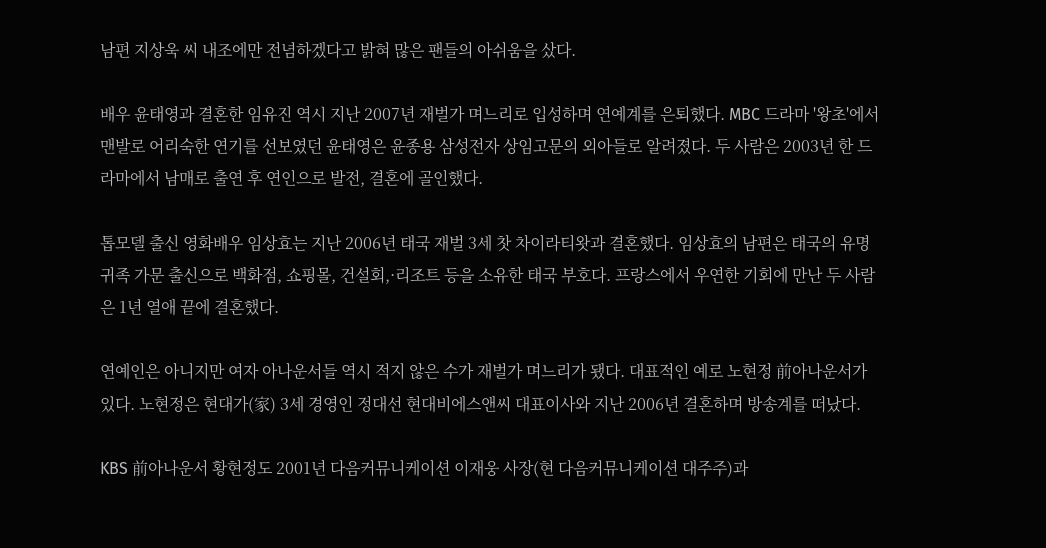남편 지상욱 씨 내조에만 전념하겠다고 밝혀 많은 팬들의 아쉬움을 샀다.

배우 윤태영과 결혼한 임유진 역시 지난 2007년 재벌가 며느리로 입성하며 연예계를 은퇴했다. MBC 드라마 '왕초'에서 맨발로 어리숙한 연기를 선보였던 윤태영은 윤종용 삼성전자 상임고문의 외아들로 알려졌다. 두 사람은 2003년 한 드라마에서 남매로 출연 후 연인으로 발전, 결혼에 골인했다.

톱모델 출신 영화배우 임상효는 지난 2006년 태국 재벌 3세 찻 차이라티왓과 결혼했다. 임상효의 남편은 태국의 유명 귀족 가문 출신으로 백화점, 쇼핑몰, 건설회,·리조트 등을 소유한 태국 부호다. 프랑스에서 우연한 기회에 만난 두 사람은 1년 열애 끝에 결혼했다.

연예인은 아니지만 여자 아나운서들 역시 적지 않은 수가 재벌가 며느리가 됐다. 대표적인 예로 노현정 前아나운서가 있다. 노현정은 현대가(家) 3세 경영인 정대선 현대비에스앤씨 대표이사와 지난 2006년 결혼하며 방송계를 떠났다.

KBS 前아나운서 황현정도 2001년 다음커뮤니케이션 이재웅 사장(현 다음커뮤니케이션 대주주)과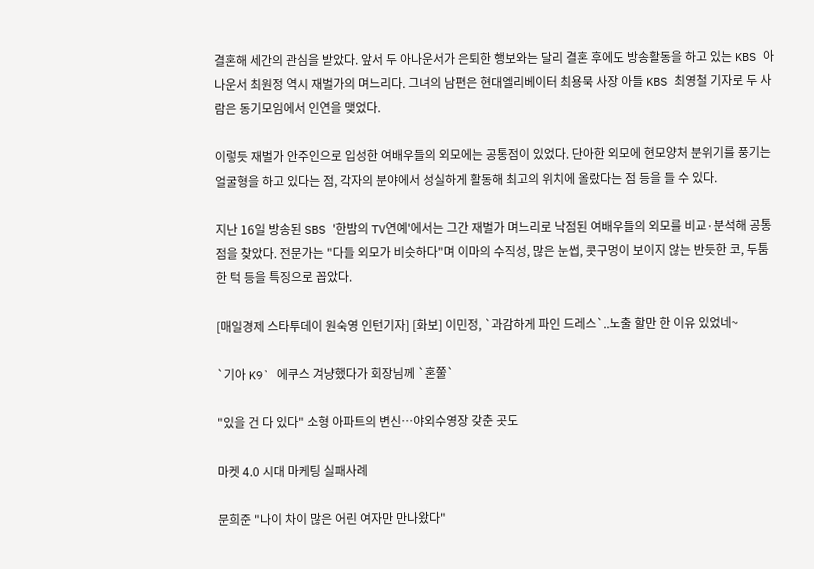결혼해 세간의 관심을 받았다. 앞서 두 아나운서가 은퇴한 행보와는 달리 결혼 후에도 방송활동을 하고 있는 KBS 아나운서 최원정 역시 재벌가의 며느리다. 그녀의 남편은 현대엘리베이터 최용묵 사장 아들 KBS 최영철 기자로 두 사람은 동기모임에서 인연을 맺었다.

이렇듯 재벌가 안주인으로 입성한 여배우들의 외모에는 공통점이 있었다. 단아한 외모에 현모양처 분위기를 풍기는 얼굴형을 하고 있다는 점, 각자의 분야에서 성실하게 활동해 최고의 위치에 올랐다는 점 등을 들 수 있다.

지난 16일 방송된 SBS '한밤의 TV연예'에서는 그간 재벌가 며느리로 낙점된 여배우들의 외모를 비교·분석해 공통점을 찾았다. 전문가는 "다들 외모가 비슷하다"며 이마의 수직성, 많은 눈썹, 콧구멍이 보이지 않는 반듯한 코, 두툼한 턱 등을 특징으로 꼽았다.

[매일경제 스타투데이 원숙영 인턴기자] [화보] 이민정, `과감하게 파인 드레스`..노출 할만 한 이유 있었네~

`기아 K9` 에쿠스 겨냥했다가 회장님께 `혼쭐`

"있을 건 다 있다" 소형 아파트의 변신…야외수영장 갖춘 곳도

마켓 4.0 시대 마케팅 실패사례

문희준 "나이 차이 많은 어린 여자만 만나왔다"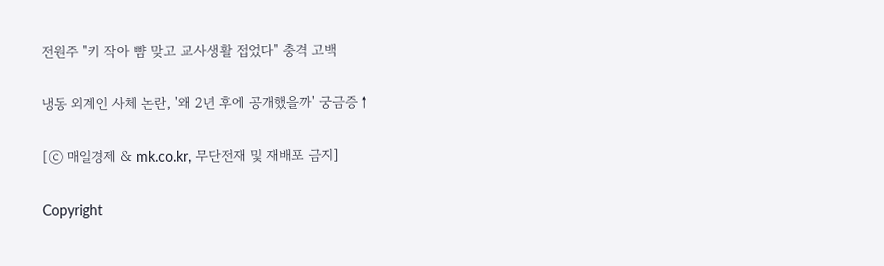전원주 "키 작아 뺨 맞고 교사생활 접었다" 충격 고백

냉동 외계인 사체 논란, '왜 2년 후에 공개했을까' 궁금증↑

[ⓒ 매일경제 & mk.co.kr, 무단전재 및 재배포 금지]

Copyright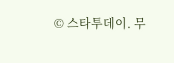© 스타투데이. 무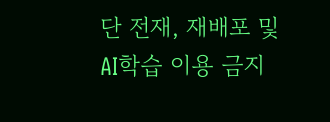단 전재, 재배포 및 AI학습 이용 금지